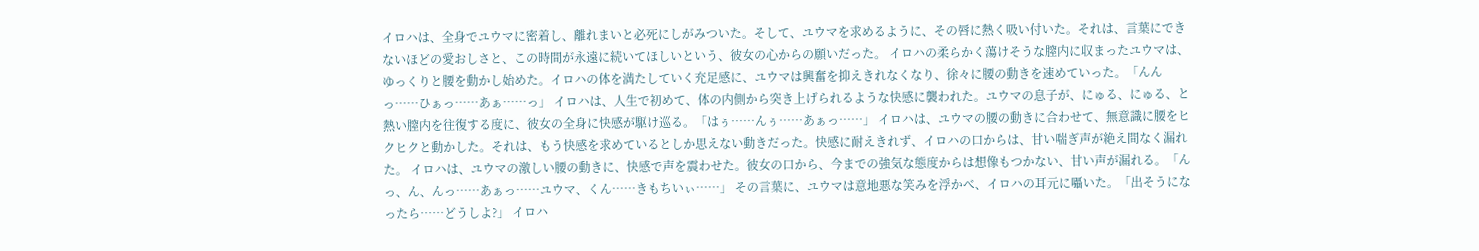イロハは、全身でユウマに密着し、離れまいと必死にしがみついた。そして、ユウマを求めるように、その唇に熱く吸い付いた。それは、言葉にできないほどの愛おしさと、この時間が永遠に続いてほしいという、彼女の心からの願いだった。 イロハの柔らかく蕩けそうな膣内に収まったユウマは、ゆっくりと腰を動かし始めた。イロハの体を満たしていく充足感に、ユウマは興奮を抑えきれなくなり、徐々に腰の動きを速めていった。「んんっ……ひぁっ……あぁ……っ」 イロハは、人生で初めて、体の内側から突き上げられるような快感に襲われた。ユウマの息子が、にゅる、にゅる、と熱い膣内を往復する度に、彼女の全身に快感が駆け巡る。「はぅ……んぅ……あぁっ……」 イロハは、ユウマの腰の動きに合わせて、無意識に腰をヒクヒクと動かした。それは、もう快感を求めているとしか思えない動きだった。快感に耐えきれず、イロハの口からは、甘い喘ぎ声が絶え間なく漏れた。 イロハは、ユウマの激しい腰の動きに、快感で声を震わせた。彼女の口から、今までの強気な態度からは想像もつかない、甘い声が漏れる。「んっ、ん、んっ……あぁっ……ユウマ、くん……きもちいぃ……」 その言葉に、ユウマは意地悪な笑みを浮かべ、イロハの耳元に囁いた。「出そうになったら……どうしよ?」 イロハ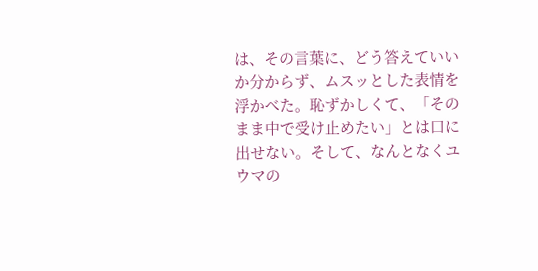は、その言葉に、どう答えていいか分からず、ムスッとした表情を浮かべた。恥ずかしくて、「そのまま中で受け止めたい」とは口に出せない。そして、なんとなくユウマの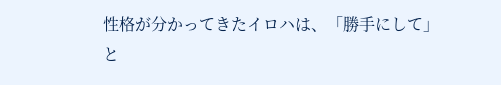性格が分かってきたイロハは、「勝手にして」と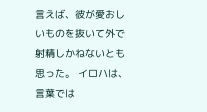言えば、彼が愛おしいものを抜いて外で射精しかねないとも思った。 イロハは、言葉では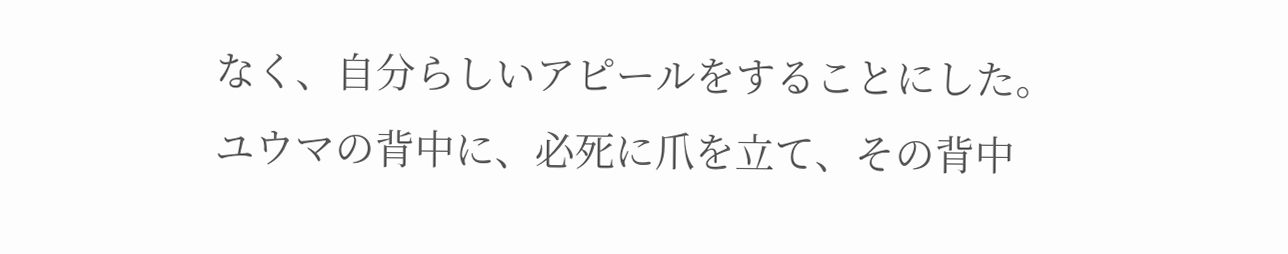なく、自分らしいアピールをすることにした。 ユウマの背中に、必死に爪を立て、その背中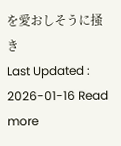を愛おしそうに掻き
Last Updated : 2026-01-16 Read more